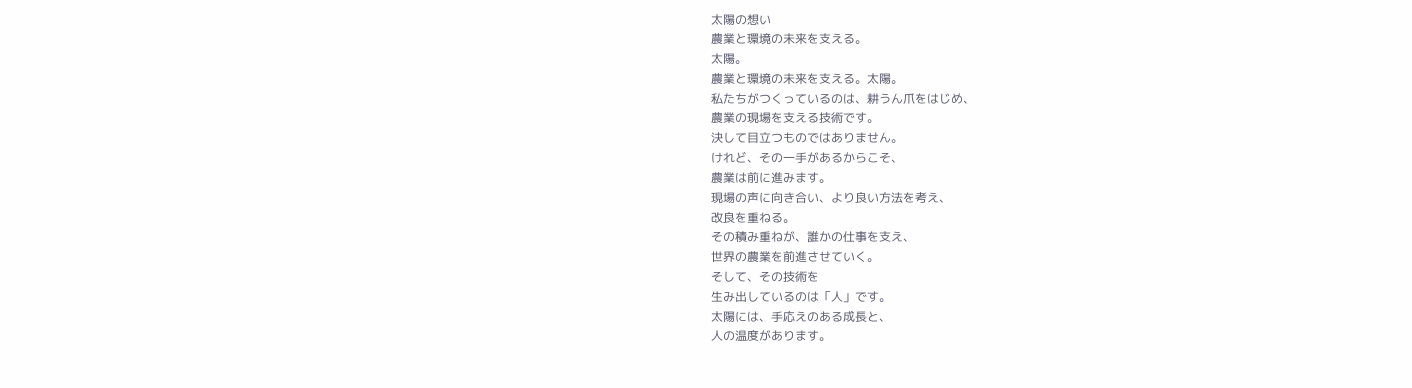太陽の想い
農業と環境の未来を支える。
太陽。
農業と環境の未来を支える。太陽。
私たちがつくっているのは、耕うん爪をはじめ、
農業の現場を支える技術です。
決して目立つものではありません。
けれど、その一手があるからこそ、
農業は前に進みます。
現場の声に向き合い、より良い方法を考え、
改良を重ねる。
その積み重ねが、誰かの仕事を支え、
世界の農業を前進させていく。
そして、その技術を
生み出しているのは「人」です。
太陽には、手応えのある成長と、
人の温度があります。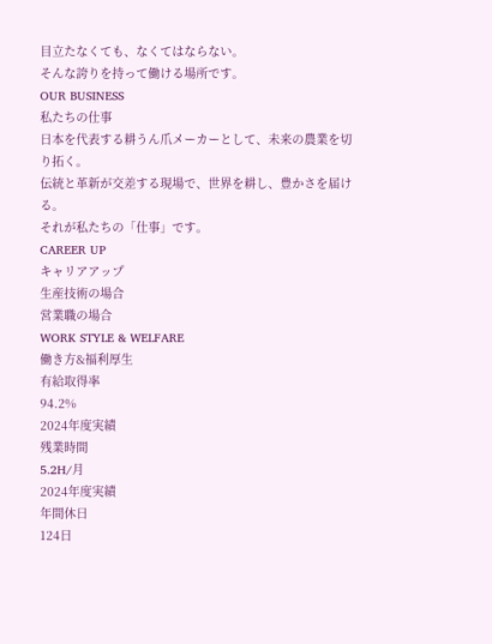目立たなくても、なくてはならない。
そんな誇りを持って働ける場所です。
OUR BUSINESS
私たちの仕事
日本を代表する耕うん爪メーカーとして、未来の農業を切り拓く。
伝統と革新が交差する現場で、世界を耕し、豊かさを届ける。
それが私たちの「仕事」です。
CAREER UP
キャリアアップ
生産技術の場合
営業職の場合
WORK STYLE & WELFARE
働き方&福利厚生
有給取得率
94.2%
2024年度実績
残業時間
5.2H/月
2024年度実績
年間休日
124日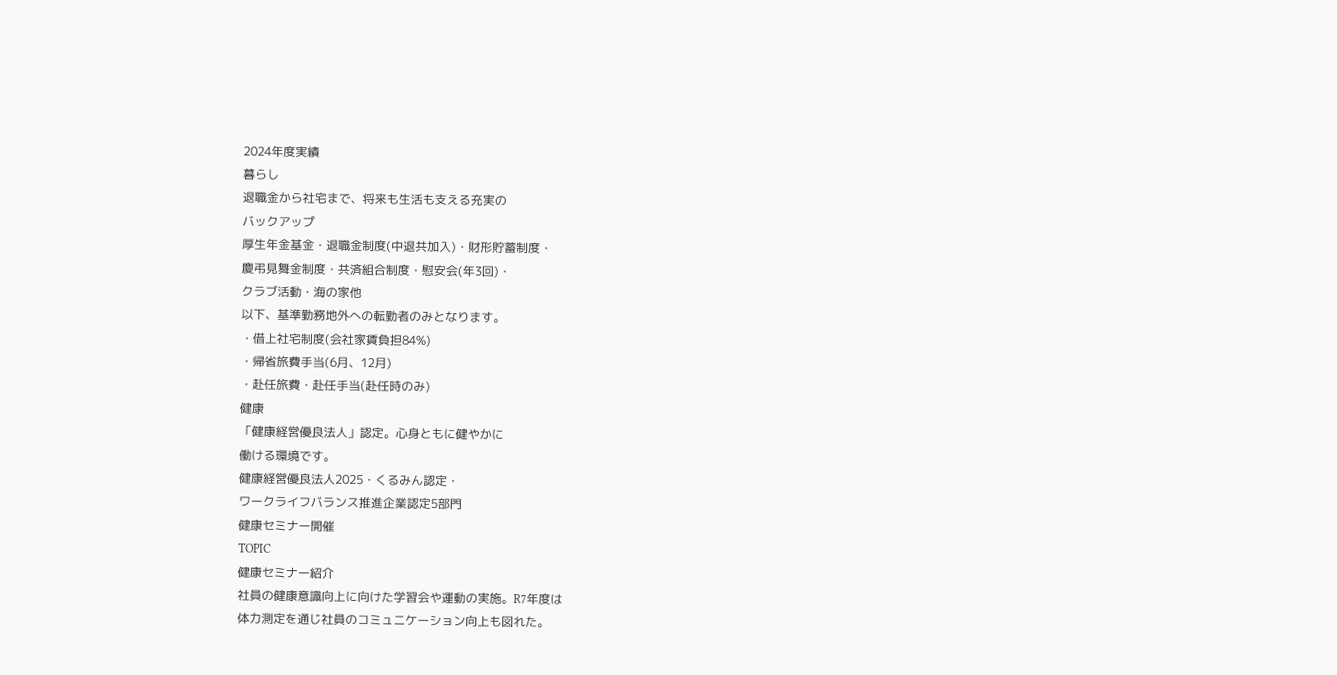2024年度実績
暮らし
退職金から社宅まで、将来も生活も支える充実の
バックアップ
厚生年金基金・退職金制度(中退共加入)・財形貯蓄制度・
慶弔見舞金制度・共済組合制度・慰安会(年3回)・
クラブ活動・海の家他
以下、基準勤務地外への転勤者のみとなります。
・借上社宅制度(会社家賃負担84%)
・帰省旅費手当(6月、12月)
・赴任旅費・赴任手当(赴任時のみ)
健康
「健康経営優良法人」認定。心身ともに健やかに
働ける環境です。
健康経営優良法人2025・くるみん認定・
ワークライフバランス推進企業認定5部門
健康セミナー開催
TOPIC
健康セミナー紹介
社員の健康意識向上に向けた学習会や運動の実施。R7年度は
体力測定を通じ社員のコミュニケーション向上も図れた。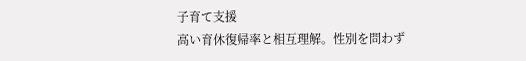子育て支援
高い育休復帰率と相互理解。性別を問わず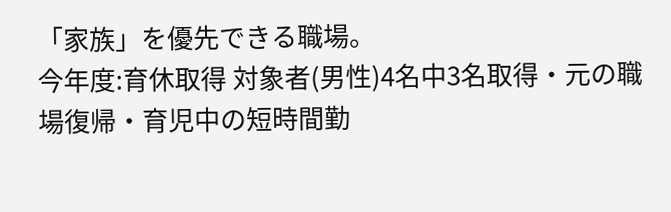「家族」を優先できる職場。
今年度:育休取得 対象者(男性)4名中3名取得・元の職場復帰・育児中の短時間勤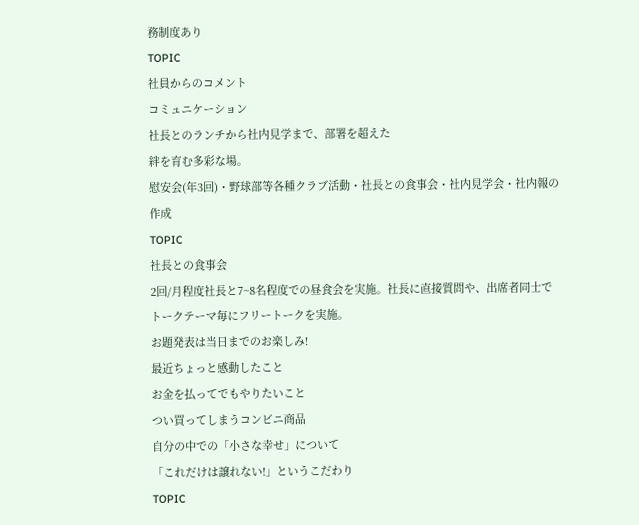務制度あり
TOPIC
社員からのコメント
コミュニケーション
社長とのランチから社内見学まで、部署を超えた
絆を育む多彩な場。
慰安会(年3回)・野球部等各種クラブ活動・社長との食事会・社内見学会・社内報の作成
TOPIC
社長との食事会
2回/月程度社長と7~8名程度での昼食会を実施。社長に直接質問や、出席者同士でトークテーマ毎にフリートークを実施。
お題発表は当日までのお楽しみ!
最近ちょっと感動したこと
お金を払ってでもやりたいこと
つい買ってしまうコンビニ商品
自分の中での「小さな幸せ」について
「これだけは譲れない!」というこだわり
TOPIC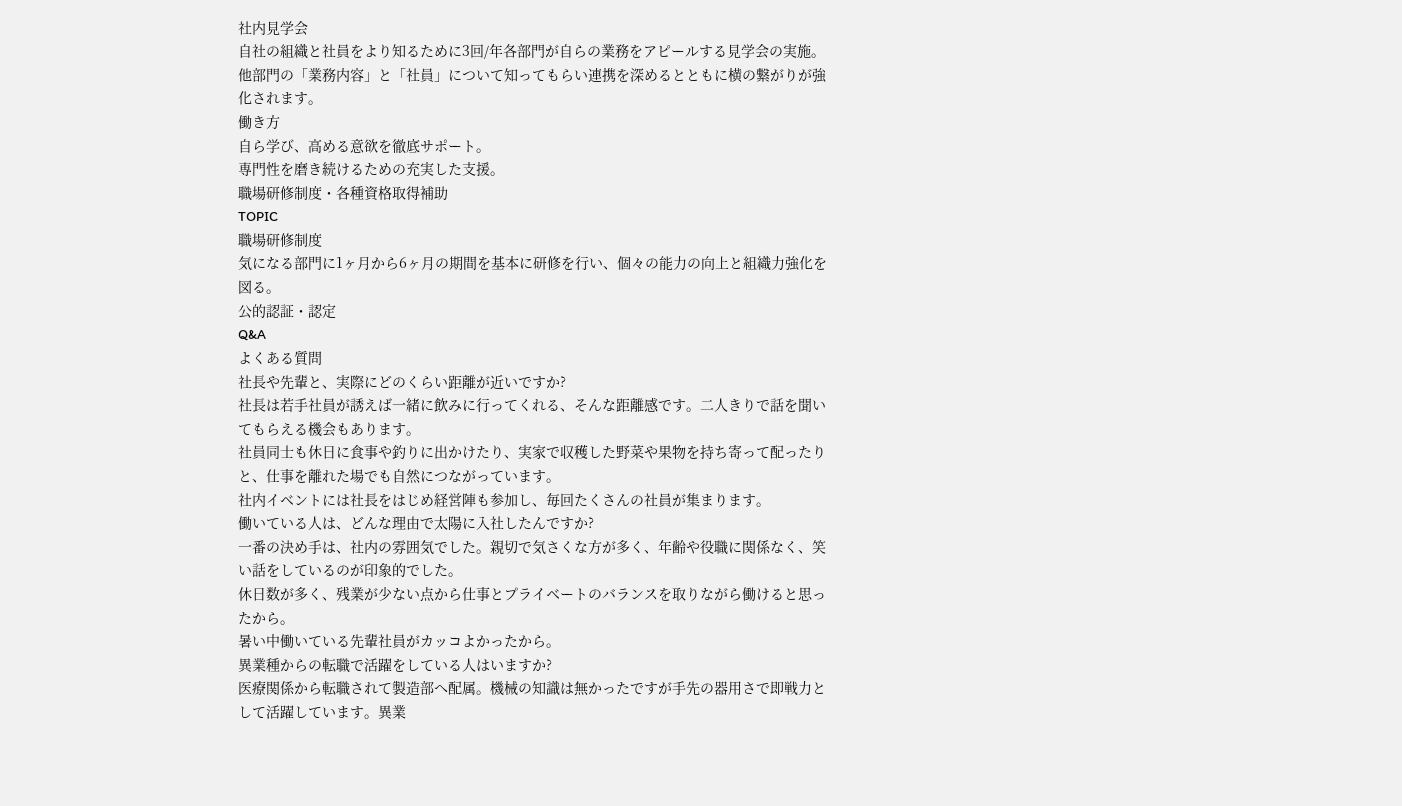社内見学会
自社の組織と社員をより知るために3回/年各部門が自らの業務をアピールする見学会の実施。他部門の「業務内容」と「社員」について知ってもらい連携を深めるとともに横の繋がりが強化されます。
働き方
自ら学び、高める意欲を徹底サポート。
専門性を磨き続けるための充実した支援。
職場研修制度・各種資格取得補助
TOPIC
職場研修制度
気になる部門に1ヶ月から6ヶ月の期間を基本に研修を行い、個々の能力の向上と組織力強化を図る。
公的認証・認定
Q&A
よくある質問
社長や先輩と、実際にどのくらい距離が近いですか?
社長は若手社員が誘えば一緒に飲みに行ってくれる、そんな距離感です。二人きりで話を聞いてもらえる機会もあります。
社員同士も休日に食事や釣りに出かけたり、実家で収穫した野菜や果物を持ち寄って配ったりと、仕事を離れた場でも自然につながっています。
社内イベントには社長をはじめ経営陣も参加し、毎回たくさんの社員が集まります。
働いている人は、どんな理由で太陽に入社したんですか?
一番の決め手は、社内の雰囲気でした。親切で気さくな方が多く、年齢や役職に関係なく、笑い話をしているのが印象的でした。
休日数が多く、残業が少ない点から仕事とプライベートのバランスを取りながら働けると思ったから。
暑い中働いている先輩社員がカッコよかったから。
異業種からの転職で活躍をしている人はいますか?
医療関係から転職されて製造部へ配属。機械の知識は無かったですが手先の器用さで即戦力として活躍しています。異業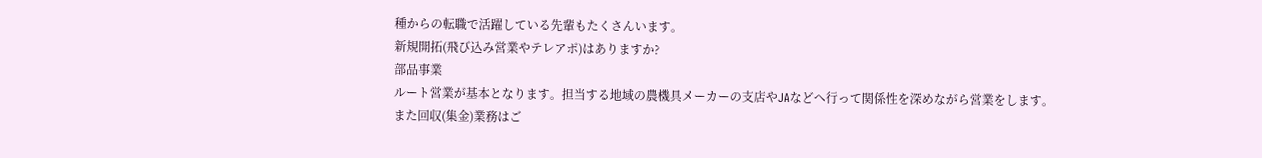種からの転職で活躍している先輩もたくさんいます。
新規開拓(飛び込み営業やテレアポ)はありますか?
部品事業
ルート営業が基本となります。担当する地域の農機具メーカーの支店やJAなどへ行って関係性を深めながら営業をします。
また回収(集金)業務はご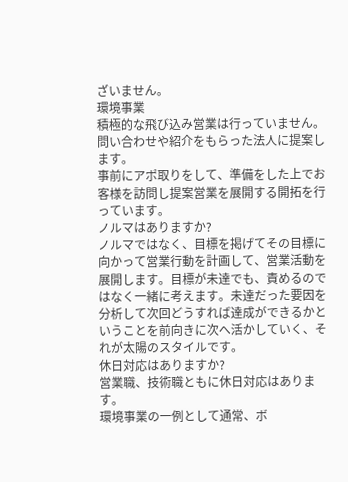ざいません。
環境事業
積極的な飛び込み営業は行っていません。問い合わせや紹介をもらった法人に提案します。
事前にアポ取りをして、準備をした上でお客様を訪問し提案営業を展開する開拓を行っています。
ノルマはありますか?
ノルマではなく、目標を掲げてその目標に向かって営業行動を計画して、営業活動を展開します。目標が未達でも、責めるのではなく一緒に考えます。未達だった要因を分析して次回どうすれば達成ができるかということを前向きに次へ活かしていく、それが太陽のスタイルです。
休日対応はありますか?
営業職、技術職ともに休日対応はあります。
環境事業の一例として通常、ボ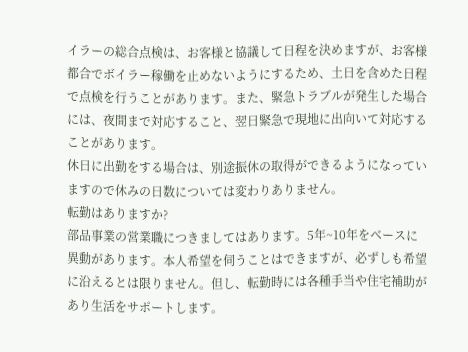イラーの総合点検は、お客様と協議して日程を決めますが、お客様都合でボイラー稼働を止めないようにするため、土日を含めた日程で点検を行うことがあります。また、緊急トラブルが発生した場合には、夜間まで対応すること、翌日緊急で現地に出向いて対応することがあります。
休日に出勤をする場合は、別途振休の取得ができるようになっていますので休みの日数については変わりありません。
転勤はありますか?
部品事業の営業職につきましてはあります。5年~10年をベースに異動があります。本人希望を伺うことはできますが、必ずしも希望に沿えるとは限りません。但し、転勤時には各種手当や住宅補助があり生活をサポートします。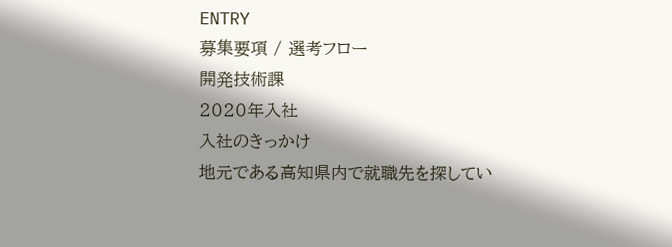ENTRY
募集要項 / 選考フロー
開発技術課
2020年入社
入社のきっかけ
地元である高知県内で就職先を探してい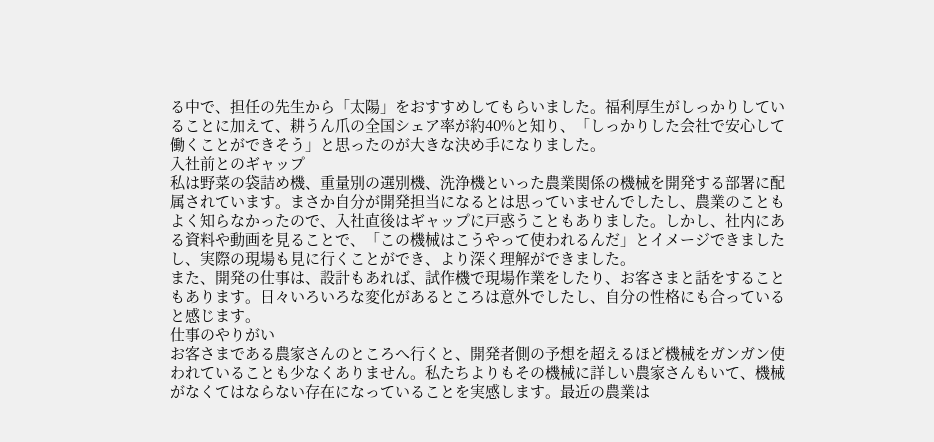る中で、担任の先生から「太陽」をおすすめしてもらいました。福利厚生がしっかりしていることに加えて、耕うん爪の全国シェア率が約40%と知り、「しっかりした会社で安心して働くことができそう」と思ったのが大きな決め手になりました。
入社前とのギャップ
私は野菜の袋詰め機、重量別の選別機、洗浄機といった農業関係の機械を開発する部署に配属されています。まさか自分が開発担当になるとは思っていませんでしたし、農業のこともよく知らなかったので、入社直後はギャップに戸惑うこともありました。しかし、社内にある資料や動画を見ることで、「この機械はこうやって使われるんだ」とイメージできましたし、実際の現場も見に行くことができ、より深く理解ができました。
また、開発の仕事は、設計もあれば、試作機で現場作業をしたり、お客さまと話をすることもあります。日々いろいろな変化があるところは意外でしたし、自分の性格にも合っていると感じます。
仕事のやりがい
お客さまである農家さんのところへ行くと、開発者側の予想を超えるほど機械をガンガン使われていることも少なくありません。私たちよりもその機械に詳しい農家さんもいて、機械がなくてはならない存在になっていることを実感します。最近の農業は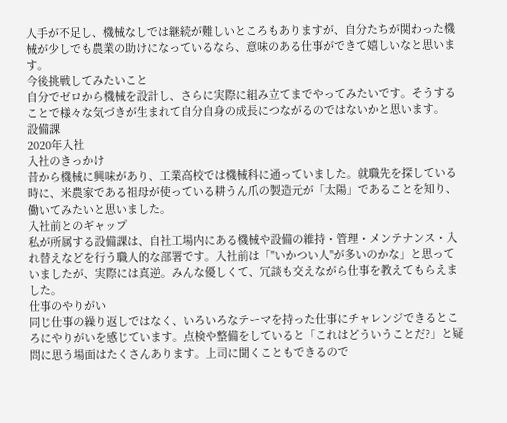人手が不足し、機械なしでは継続が難しいところもありますが、自分たちが関わった機械が少しでも農業の助けになっているなら、意味のある仕事ができて嬉しいなと思います。
今後挑戦してみたいこと
自分でゼロから機械を設計し、さらに実際に組み立てまでやってみたいです。そうすることで様々な気づきが生まれて自分自身の成長につながるのではないかと思います。
設備課
2020年入社
入社のきっかけ
昔から機械に興味があり、工業高校では機械科に通っていました。就職先を探している時に、米農家である祖母が使っている耕うん爪の製造元が「太陽」であることを知り、働いてみたいと思いました。
入社前とのギャップ
私が所属する設備課は、自社工場内にある機械や設備の維持・管理・メンテナンス・入れ替えなどを行う職人的な部署です。入社前は「"いかつい人"が多いのかな」と思っていましたが、実際には真逆。みんな優しくて、冗談も交えながら仕事を教えてもらえました。
仕事のやりがい
同じ仕事の繰り返しではなく、いろいろなテーマを持った仕事にチャレンジできるところにやりがいを感じています。点検や整備をしていると「これはどういうことだ?」と疑問に思う場面はたくさんあります。上司に聞くこともできるので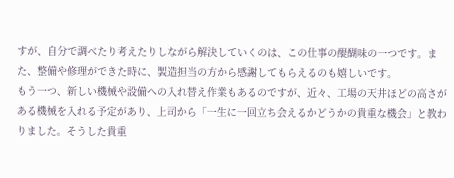すが、自分で調べたり考えたりしながら解決していくのは、この仕事の醍醐味の一つです。また、整備や修理ができた時に、製造担当の方から感謝してもらえるのも嬉しいです。
もう一つ、新しい機械や設備への入れ替え作業もあるのですが、近々、工場の天井ほどの高さがある機械を入れる予定があり、上司から「一生に一回立ち会えるかどうかの貴重な機会」と教わりました。そうした貴重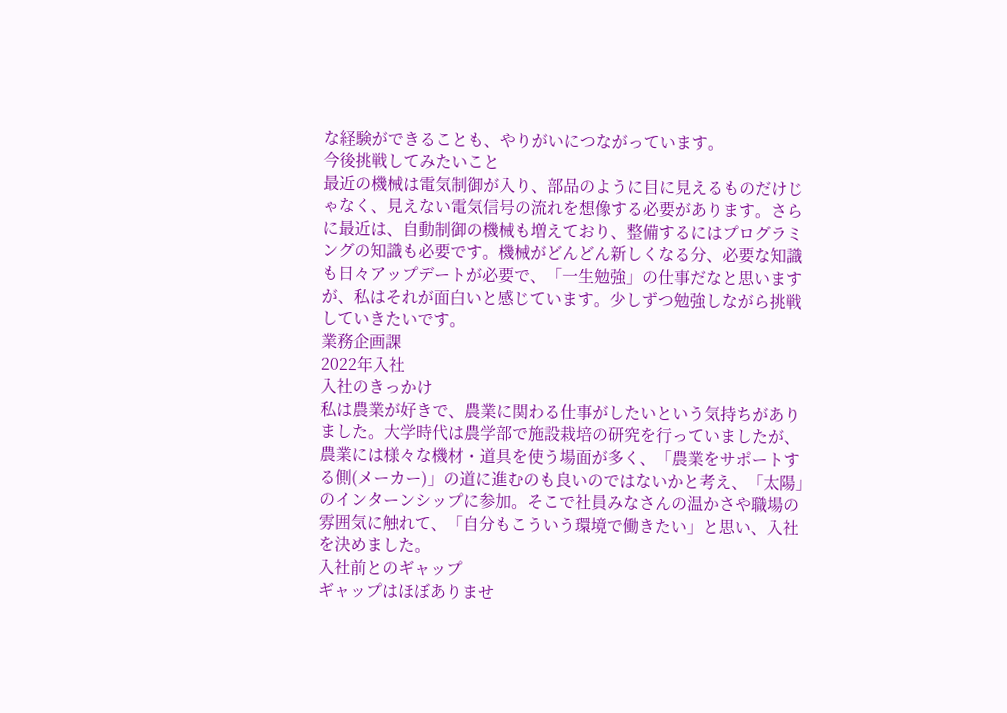な経験ができることも、やりがいにつながっています。
今後挑戦してみたいこと
最近の機械は電気制御が入り、部品のように目に見えるものだけじゃなく、見えない電気信号の流れを想像する必要があります。さらに最近は、自動制御の機械も増えており、整備するにはプログラミングの知識も必要です。機械がどんどん新しくなる分、必要な知識も日々アップデートが必要で、「一生勉強」の仕事だなと思いますが、私はそれが面白いと感じています。少しずつ勉強しながら挑戦していきたいです。
業務企画課
2022年入社
入社のきっかけ
私は農業が好きで、農業に関わる仕事がしたいという気持ちがありました。大学時代は農学部で施設栽培の研究を行っていましたが、農業には様々な機材・道具を使う場面が多く、「農業をサポートする側(メーカー)」の道に進むのも良いのではないかと考え、「太陽」のインターンシップに参加。そこで社員みなさんの温かさや職場の雰囲気に触れて、「自分もこういう環境で働きたい」と思い、入社を決めました。
入社前とのギャップ
ギャップはほぼありませ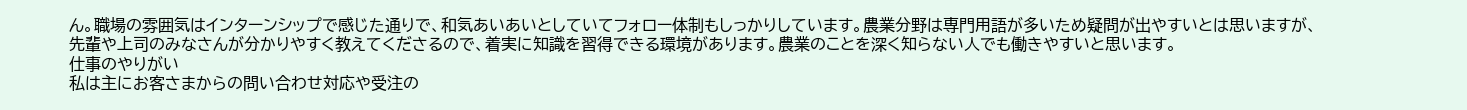ん。職場の雰囲気はインターンシップで感じた通りで、和気あいあいとしていてフォロー体制もしっかりしています。農業分野は専門用語が多いため疑問が出やすいとは思いますが、先輩や上司のみなさんが分かりやすく教えてくださるので、着実に知識を習得できる環境があります。農業のことを深く知らない人でも働きやすいと思います。
仕事のやりがい
私は主にお客さまからの問い合わせ対応や受注の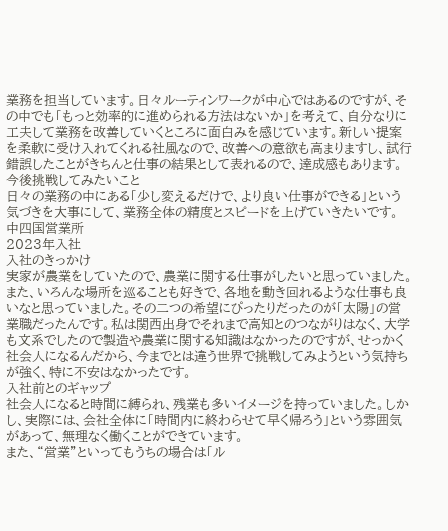業務を担当しています。日々ルーティンワークが中心ではあるのですが、その中でも「もっと効率的に進められる方法はないか」を考えて、自分なりに工夫して業務を改善していくところに面白みを感じています。新しい提案を柔軟に受け入れてくれる社風なので、改善への意欲も高まりますし、試行錯誤したことがきちんと仕事の結果として表れるので、達成感もあります。
今後挑戦してみたいこと
日々の業務の中にある「少し変えるだけで、より良い仕事ができる」という気づきを大事にして、業務全体の精度とスピードを上げていきたいです。
中四国営業所
2023年入社
入社のきっかけ
実家が農業をしていたので、農業に関する仕事がしたいと思っていました。また、いろんな場所を巡ることも好きで、各地を動き回れるような仕事も良いなと思っていました。その二つの希望にぴったりだったのが「太陽」の営業職だったんです。私は関西出身でそれまで高知とのつながりはなく、大学も文系でしたので製造や農業に関する知識はなかったのですが、せっかく社会人になるんだから、今までとは違う世界で挑戦してみようという気持ちが強く、特に不安はなかったです。
入社前とのギャップ
社会人になると時間に縛られ、残業も多いイメージを持っていました。しかし、実際には、会社全体に「時間内に終わらせて早く帰ろう」という雰囲気があって、無理なく働くことができています。
また、“営業”といってもうちの場合は「ル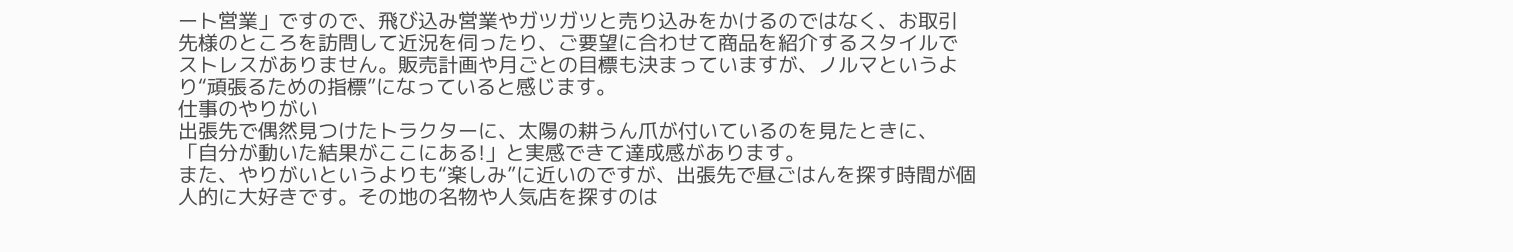ート営業」ですので、飛び込み営業やガツガツと売り込みをかけるのではなく、お取引先様のところを訪問して近況を伺ったり、ご要望に合わせて商品を紹介するスタイルでストレスがありません。販売計画や月ごとの目標も決まっていますが、ノルマというより“頑張るための指標”になっていると感じます。
仕事のやりがい
出張先で偶然見つけたトラクターに、太陽の耕うん爪が付いているのを見たときに、「自分が動いた結果がここにある!」と実感できて達成感があります。
また、やりがいというよりも“楽しみ”に近いのですが、出張先で昼ごはんを探す時間が個人的に大好きです。その地の名物や人気店を探すのは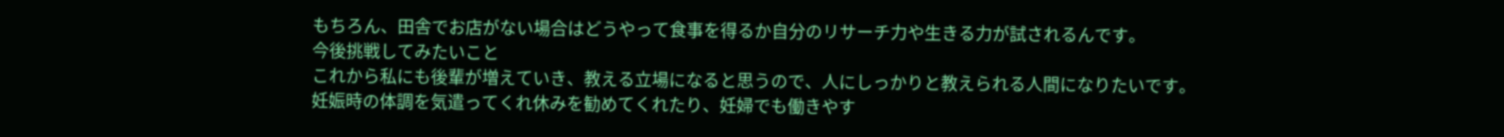もちろん、田舎でお店がない場合はどうやって食事を得るか自分のリサーチ力や生きる力が試されるんです。
今後挑戦してみたいこと
これから私にも後輩が増えていき、教える立場になると思うので、人にしっかりと教えられる人間になりたいです。
妊娠時の体調を気遣ってくれ休みを勧めてくれたり、妊婦でも働きやす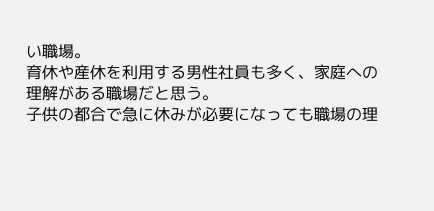い職場。
育休や産休を利用する男性社員も多く、家庭への理解がある職場だと思う。
子供の都合で急に休みが必要になっても職場の理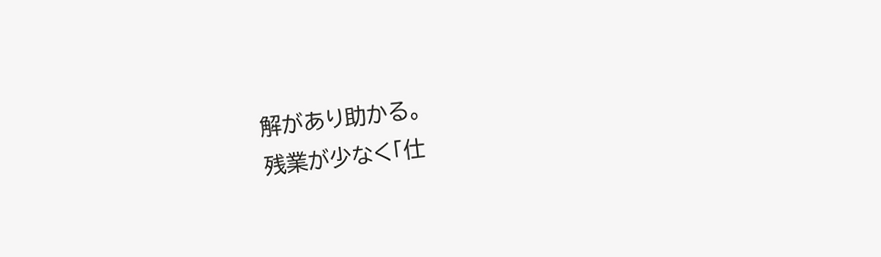解があり助かる。
残業が少なく「仕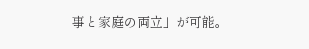事と家庭の両立」が可能。